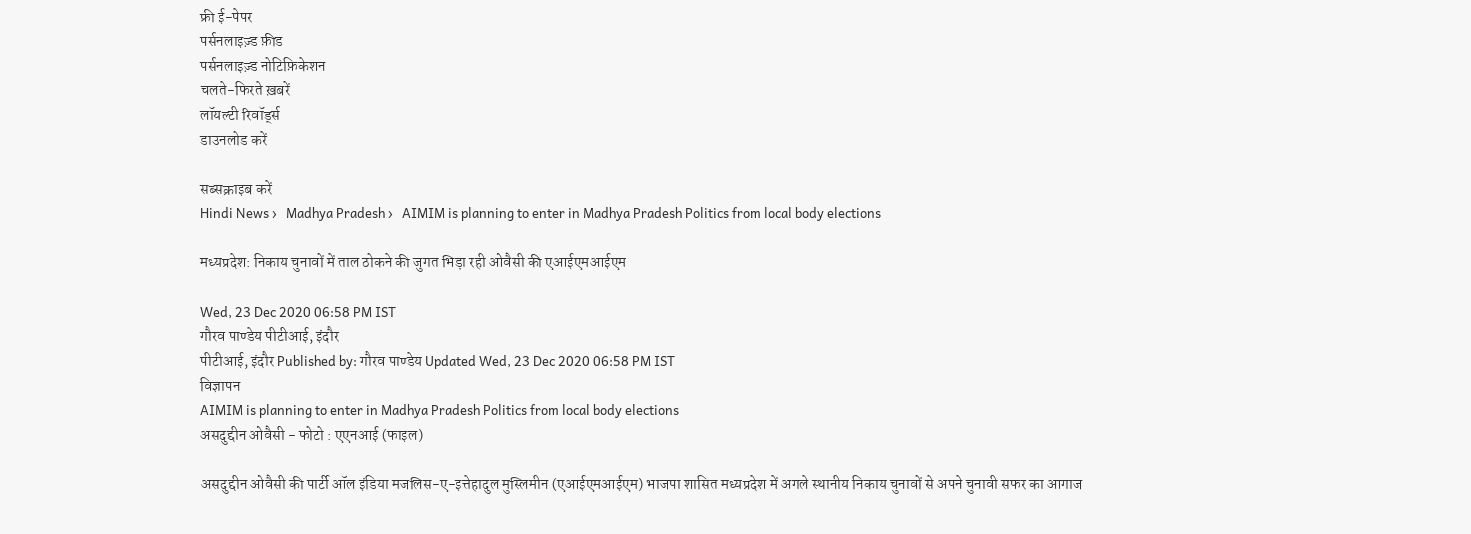फ्री ई-पेपर
पर्सनलाइज़्ड फ़ीड
पर्सनलाइज़्ड नोटिफ़िकेशन
चलते-फिरते ख़बरें
लॉयल्टी रिवॉर्ड्स
डाउनलोड करें

सब्सक्राइब करें
Hindi News ›   Madhya Pradesh ›   AIMIM is planning to enter in Madhya Pradesh Politics from local body elections

मध्यप्रदेश: निकाय चुनावों में ताल ठोकने की जुगत भिड़ा रही ओवैसी की एआईएमआईएम

Wed, 23 Dec 2020 06:58 PM IST
गौरव पाण्डेय पीटीआई, इंदौर
पीटीआई, इंदौर Published by: गौरव पाण्डेय Updated Wed, 23 Dec 2020 06:58 PM IST
विज्ञापन
AIMIM is planning to enter in Madhya Pradesh Politics from local body elections
असदुद्दीन ओवैसी - फोटो : एएनआई (फाइल)

असदुद्दीन ओवैसी की पार्टी ऑल इंडिया मजलिस-ए-इत्तेहादुल मुस्लिमीन (एआईएमआईएम) भाजपा शासित मध्यप्रदेश में अगले स्थानीय निकाय चुनावों से अपने चुनावी सफर का आगाज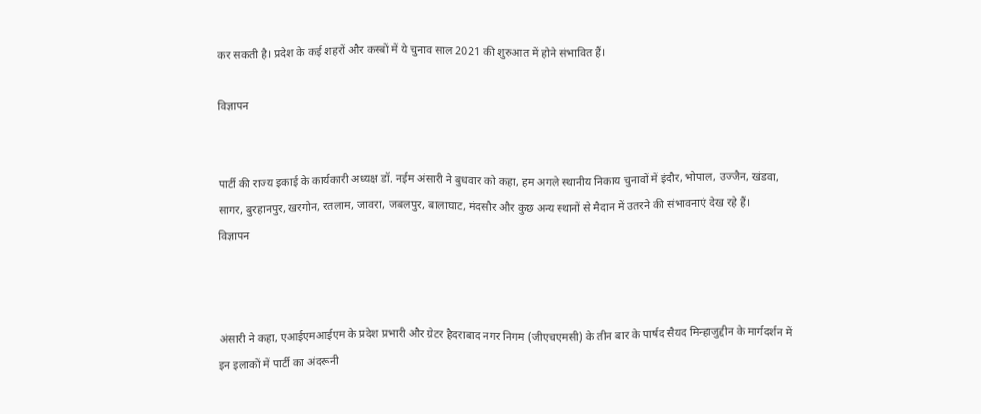कर सकती है। प्रदेश के कई शहरों और कस्बों में ये चुनाव साल 2021 की शुरुआत में होने संभावित हैं।

विज्ञापन


पार्टी की राज्य इकाई के कार्यकारी अध्यक्ष डॉ. नईम अंसारी ने बुधवार को कहा, हम अगले स्थानीय निकाय चुनावों में इंदौर, भोपाल, उज्जैन, खंडवा, सागर, बुरहानपुर, खरगोन, रतलाम, जावरा, जबलपुर, बालाघाट, मंदसौर और कुछ अन्य स्थानों से मैदान में उतरने की संभावनाएं देख रहे हैं।
विज्ञापन



अंसारी ने कहा, एआईएमआईएम के प्रदेश प्रभारी और ग्रेटर हैदराबाद नगर निगम (जीएचएमसी) के तीन बार के पार्षद सैयद मिन्हाजुद्दीन के मार्गदर्शन में इन इलाकों में पार्टी का अंदरूनी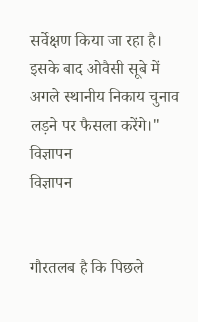सर्वेक्षण किया जा रहा है। इसके बाद ओवैसी सूबे में अगले स्थानीय निकाय चुनाव लड़ने पर फैसला करेंगे।"
विज्ञापन
विज्ञापन


गौरतलब है कि पिछले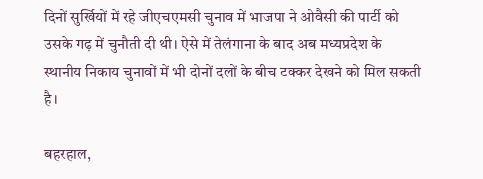दिनों सुर्खियों में रहे जीएचएमसी चुनाव में भाजपा ने ओवैसी की पार्टी को उसके गढ़ में चुनौती दी थी। ऐसे में तेलंगाना के बाद अब मध्यप्रदेश के स्थानीय निकाय चुनावों में भी दोनों दलों के बीच टक्कर देखने को मिल सकती है।

बहरहाल,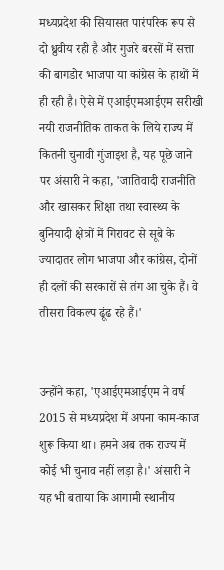मध्यप्रदेश की सियासत पारंपरिक रूप से दो ध्रुवीय रही है और गुजरे बरसों में सत्ता की बागडोर भाजपा या कांग्रेस के हाथों में ही रही है। ऐसे में एआईएमआईएम सरीखी नयी राजनीतिक ताकत के लिये राज्य में कितनी चुनावी गुंजाइश है, यह पूछे जाने पर अंसारी ने कहा, 'जातिवादी राजनीति और खासकर शिक्षा तथा स्वास्थ्य के बुनियादी क्षेत्रों में गिरावट से सूबे के ज्यादातर लोग भाजपा और कांग्रेस, दोनों ही दलों की सरकारों से तंग आ चुके हैं। वे तीसरा विकल्प ढूंढ रहे हैं।'


उन्होंने कहा, 'एआईएमआईएम ने वर्ष 2015 से मध्यप्रदेश में अपना काम-काज शुरू किया था। हमने अब तक राज्य में कोई भी चुनाव नहीं लड़ा है।' अंसारी ने यह भी बताया कि आगामी स्थानीय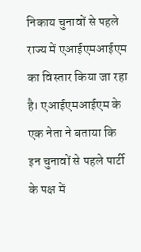निकाय चुनावों से पहले राज्य में एआईएमआईएम का विस्तार किया जा रहा है। एआईएमआईएम के एक नेता ने बताया कि इन चुनावों से पहले पार्टी के पक्ष में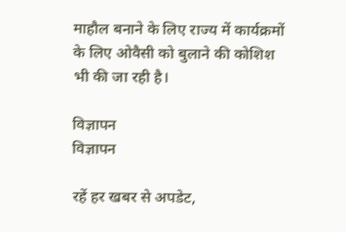माहौल बनाने के लिए राज्य में कार्यक्रमों के लिए ओवैसी को बुलाने की कोशिश भी की जा रही है।

विज्ञापन
विज्ञापन

रहें हर खबर से अपडेट,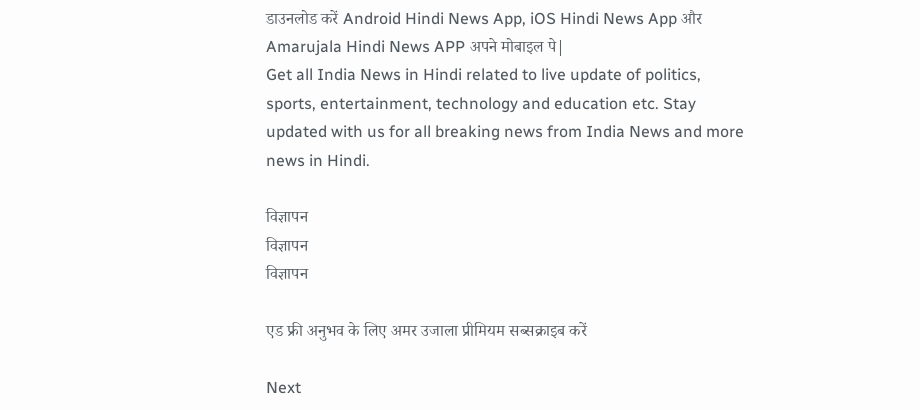डाउनलोड करें Android Hindi News App, iOS Hindi News App और Amarujala Hindi News APP अपने मोबाइल पे|
Get all India News in Hindi related to live update of politics, sports, entertainment, technology and education etc. Stay updated with us for all breaking news from India News and more news in Hindi.

विज्ञापन
विज्ञापन
विज्ञापन

एड फ्री अनुभव के लिए अमर उजाला प्रीमियम सब्सक्राइब करें

Next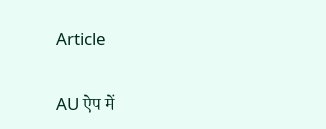Article

AU ऐप में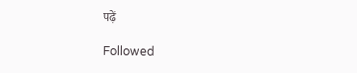पढ़ें

Followed